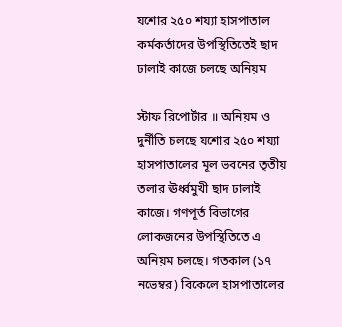যশোর ২৫০ শয্যা হাসপাতাল কর্মকর্তাদের উপস্থিতিতেই ছাদ ঢালাই কাজে চলছে অনিয়ম

স্টাফ রিপোর্টার ॥ অনিয়ম ও দুর্নীতি চলছে যশোর ২৫০ শয্যা হাসপাতালের মূল ভবনের তৃতীয় তলার ঊর্ধ্বমুখী ছাদ ঢালাই কাজে। গণপূর্ত বিভাগের লোকজনের উপস্থিতিতে এ অনিয়ম চলছে। গতকাল (১৭ নভেম্বর) বিকেলে হাসপাতালের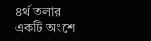৪র্থ তলার একটি অংশে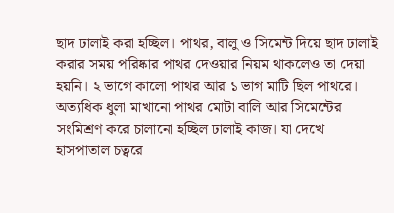ছাদ ঢালাই করা হচ্ছিল। পাথর, বালু ও সিমেন্ট দিয়ে ছাদ ঢালাই করার সময় পরিষ্কার পাথর দেওয়ার নিয়ম থাকলেও তা দেয়া হয়নি। ২ ভাগে কালো পাথর আর ১ ভাগ মাটি ছিল পাথরে। অত্যধিক ধুলা মাখানো পাথর মোটা বালি আর সিমেন্টের সংমিশ্রণ করে চালানো হচ্ছিল ঢালাই কাজ। যা দেখে হাসপাতাল চত্বরে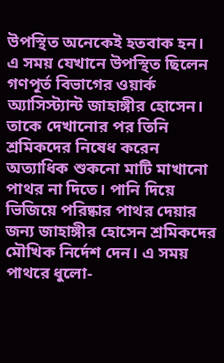উপস্থিত অনেকেই হতবাক হন। এ সময় যেখানে উপস্থিত ছিলেন গণপূর্ত বিভাগের ওয়ার্ক অ্যাসিস্ট্যান্ট জাহাঙ্গীর হোসেন। তাকে দেখানোর পর তিনি শ্রমিকদের নিষেধ করেন অত্যাধিক শুকনো মাটি মাখানো পাথর না দিতে। পানি দিয়ে ভিজিয়ে পরিষ্কার পাথর দেয়ার জন্য জাহাঙ্গীর হোসেন শ্রমিকদের মৌখিক নির্দেশ দেন। এ সময় পাথরে ধুলো-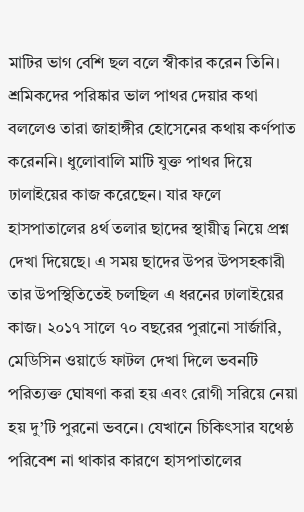মাটির ভাগ বেশি ছল বলে স্বীকার করেন তিনি। শ্রমিকদের পরিষ্কার ভাল পাথর দেয়ার কথা বললেও তারা জাহাঙ্গীর হোসেনের কথায় কর্ণপাত করেননি। ধুলোবালি মাটি যুক্ত পাথর দিয়ে ঢালাইয়ের কাজ করেছেন। যার ফলে হাসপাতালের ৪র্থ তলার ছাদের স্থায়ীত্ব নিয়ে প্রশ্ন দেখা দিয়েছে। এ সময় ছাদের উপর উপসহকারী তার উপস্থিতিতেই চলছিল এ ধরনের ঢালাইয়ের কাজ। ২০১৭ সালে ৭০ বছরের পুরানো সার্জারি, মেডিসিন ওয়ার্ডে ফাটল দেখা দিলে ভবনটি পরিত্যক্ত ঘোষণা করা হয় এবং রোগী সরিয়ে নেয়া হয় দু’টি পুরনো ভবনে। যেখানে চিকিৎসার যথেষ্ঠ পরিবেশ না থাকার কারণে হাসপাতালের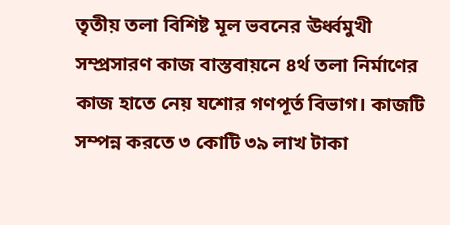তৃতীয় তলা বিশিষ্ট মূল ভবনের ঊর্ধ্বমুখী সম্প্রসারণ কাজ বাস্তবায়নে ৪র্থ তলা নির্মাণের কাজ হাতে নেয় যশোর গণপূর্ত বিভাগ। কাজটি সম্পন্ন করতে ৩ কোটি ৩৯ লাখ টাকা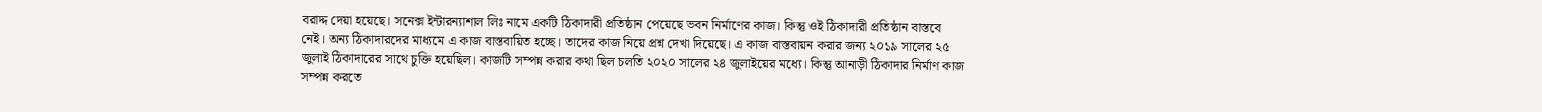বরাদ্দ দেয়া হয়েছে। সনেক্স ইন্টারন্যাশাল লিঃ নামে একটি ঠিকাদারী প্রতিষ্ঠান পেয়েছে ভবন নির্মাণের কাজ। কিন্তু ওই ঠিকাদারী প্রতিষ্ঠান বাস্তবে নেই। অন্য ঠিকাদারদের মাধ্যমে এ কাজ বাস্তবায়িত হচ্ছে। তাদের কাজ নিয়ে প্রশ্ন দেখা দিয়েছে। এ কাজ বাস্তবায়ন করার জন্য ২০১৯ সালের ২৫ জুলাই ঠিকাদারের সাথে চুক্তি হয়েছিল। কাজটি সম্পন্ন করার কথা ছিল চলতি ২০২০ সালের ২৪ জুলাইয়ের মধ্যে। কিন্তু আনাড়ী ঠিকাদার নির্মাণ কাজ সম্পন্ন করতে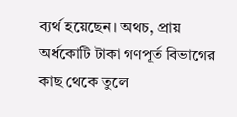ব্যর্থ হয়েছেন। অথচ, প্রায় অর্ধকোটি টাকা গণপূর্ত বিভাগের কাছ থেকে তুলে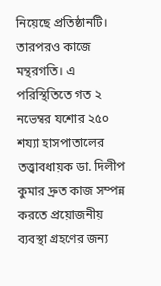নিয়েছে প্রতিষ্ঠানটি। তারপরও কাজে মন্থরগতি। এ পরিস্থিতিতে গত ২ নভেম্বর যশোর ২৫০ শয্যা হাসপাতালের তত্ত্বাবধায়ক ডা. দিলীপ কুমার দ্রুত কাজ সম্পন্ন করতে প্রয়োজনীয় ব্যবস্থা গ্রহণের জন্য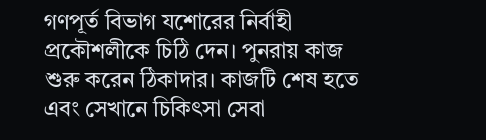গণপূর্ত বিভাগ যশোরের নির্বাহী প্রকৌশলীকে চিঠি দেন। পুনরায় কাজ শুরু করেন ঠিকাদার। কাজটি শেষ হতে এবং সেখানে চিকিৎসা সেবা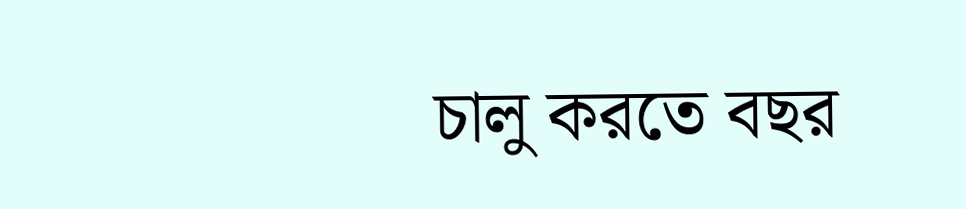চালু করতে বছর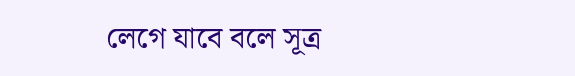লেগে যাবে বলে সূত্র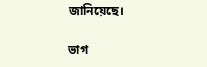জানিয়েছে।

ভাগ